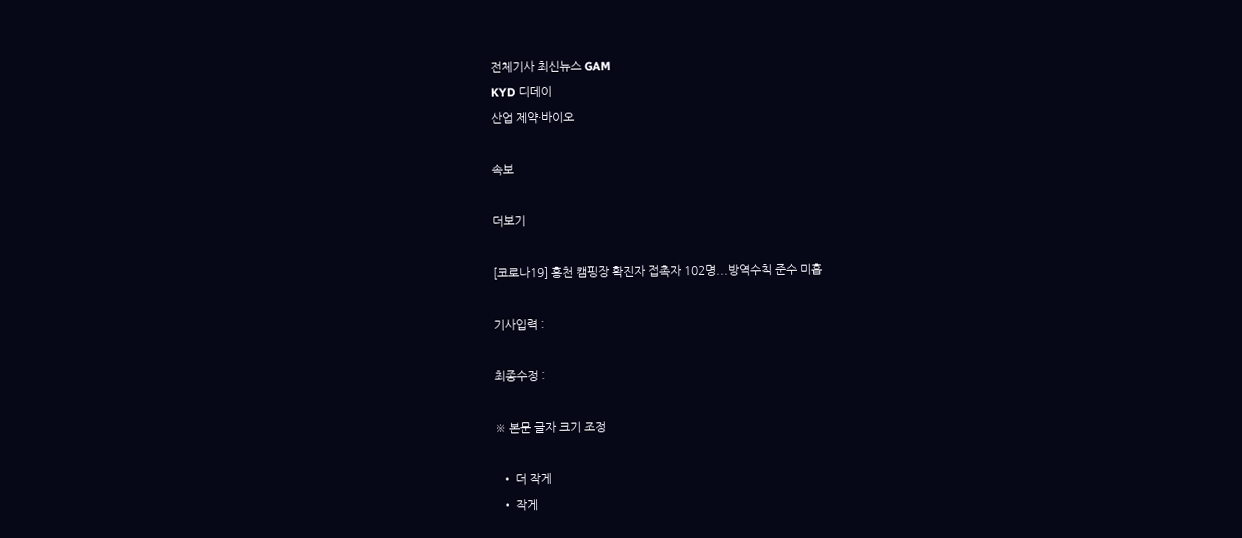전체기사 최신뉴스 GAM
KYD 디데이
산업 제약·바이오

속보

더보기

[코로나19] 홍천 캠핑장 확진자 접촉자 102명...방역수칙 준수 미흡

기사입력 :

최종수정 :

※ 본문 글자 크기 조정

  • 더 작게
  • 작게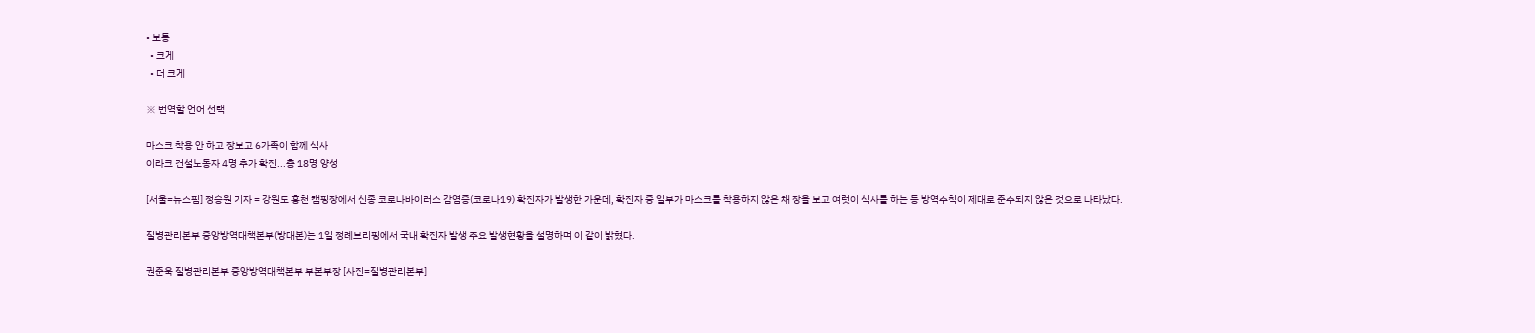• 보통
  • 크게
  • 더 크게

※ 번역할 언어 선택

마스크 착용 안 하고 장보고 6가족이 함께 식사
이라크 건설노동자 4명 추가 확진...총 18명 양성

[서울=뉴스핌] 정승원 기자 = 강원도 홍천 캠핑장에서 신종 코로나바이러스 감염증(코로나19) 확진자가 발생한 가운데, 확진자 중 일부가 마스크를 착용하지 않은 채 장을 보고 여럿이 식사를 하는 등 방역수칙이 제대로 준수되지 않은 것으로 나타났다.

질병관리본부 중앙방역대책본부(방대본)는 1일 정례브리핑에서 국내 확진자 발생 주요 발생현황을 설명하며 이 같이 밝혔다.

권준욱 질병관리본부 중앙방역대책본부 부본부장 [사진=질병관리본부]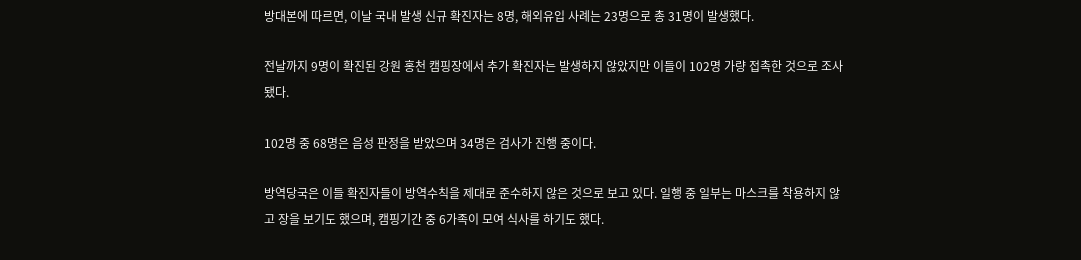방대본에 따르면, 이날 국내 발생 신규 확진자는 8명, 해외유입 사례는 23명으로 총 31명이 발생했다.

전날까지 9명이 확진된 강원 홍천 캠핑장에서 추가 확진자는 발생하지 않았지만 이들이 102명 가량 접촉한 것으로 조사됐다.

102명 중 68명은 음성 판정을 받았으며 34명은 검사가 진행 중이다.

방역당국은 이들 확진자들이 방역수칙을 제대로 준수하지 않은 것으로 보고 있다. 일행 중 일부는 마스크를 착용하지 않고 장을 보기도 했으며, 캠핑기간 중 6가족이 모여 식사를 하기도 했다.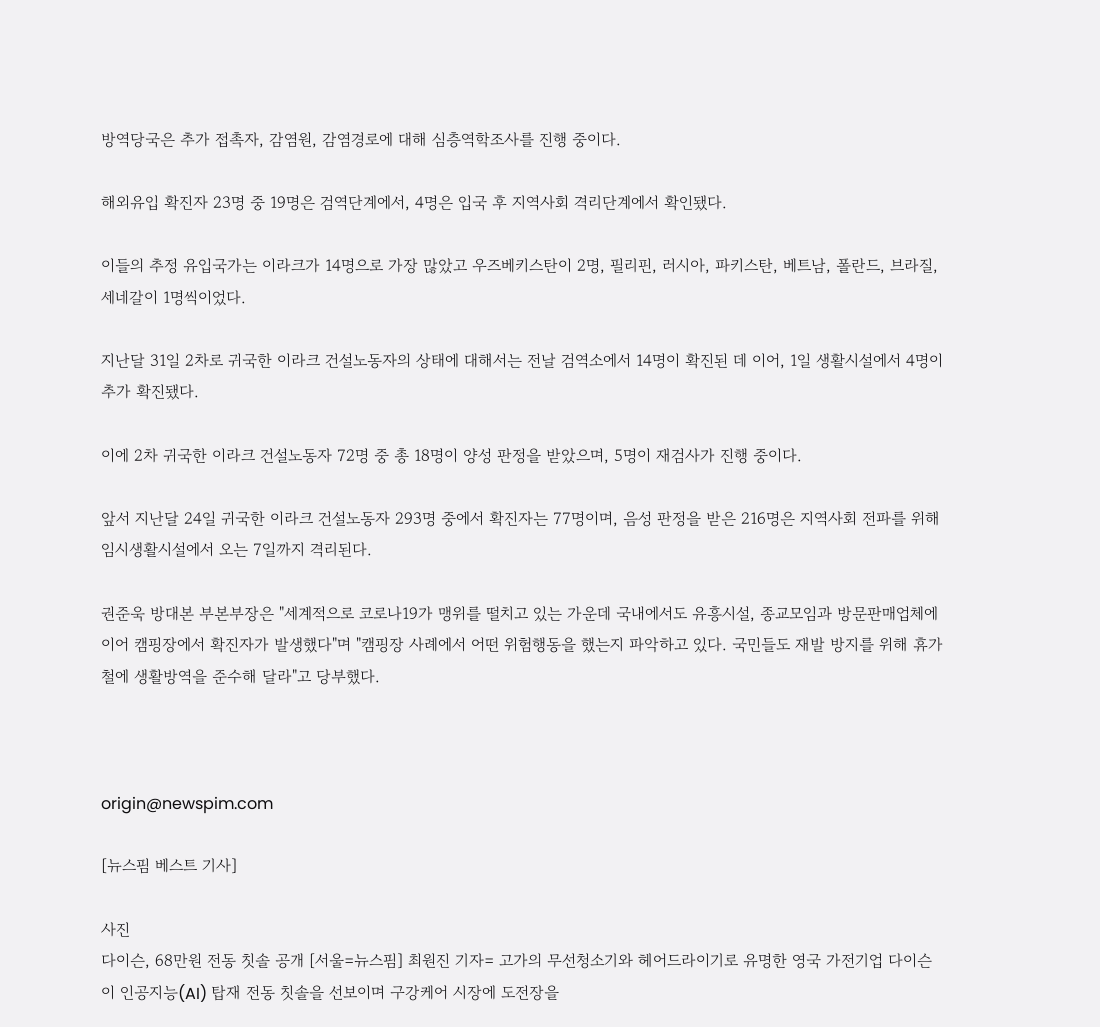방역당국은 추가 접촉자, 감염원, 감염경로에 대해 심층역학조사를 진행 중이다.

해외유입 확진자 23명 중 19명은 검역단계에서, 4명은 입국 후 지역사회 격리단계에서 확인됐다.

이들의 추정 유입국가는 이라크가 14명으로 가장 많았고 우즈베키스탄이 2명, 필리핀, 러시아, 파키스탄, 베트남, 폴란드, 브라질, 세네갈이 1명씩이었다.

지난달 31일 2차로 귀국한 이라크 건설노동자의 상태에 대해서는 전날 검역소에서 14명이 확진된 데 이어, 1일 생활시설에서 4명이 추가 확진됐다.

이에 2차 귀국한 이라크 건설노동자 72명 중 총 18명이 양성 판정을 받았으며, 5명이 재검사가 진행 중이다.

앞서 지난달 24일 귀국한 이라크 건설노동자 293명 중에서 확진자는 77명이며, 음성 판정을 받은 216명은 지역사회 전파를 위해 임시생활시설에서 오는 7일까지 격리된다.

권준욱 방대본 부본부장은 "세계적으로 코로나19가 맹위를 떨치고 있는 가운데 국내에서도 유흥시설, 종교모임과 방문판매업체에 이어 캠핑장에서 확진자가 발생했다"며 "캠핑장 사례에서 어떤 위험행동을 했는지 파악하고 있다. 국민들도 재발 방지를 위해 휴가철에 생활방역을 준수해 달라"고 당부했다.



origin@newspim.com

[뉴스핌 베스트 기사]

사진
다이슨, 68만원 전동 칫솔 공개 [서울=뉴스핌] 최원진 기자= 고가의 무선청소기와 헤어드라이기로 유명한 영국 가전기업 다이슨이 인공지능(AI) 탑재 전동 칫솔을 선보이며 구강케어 시장에 도전장을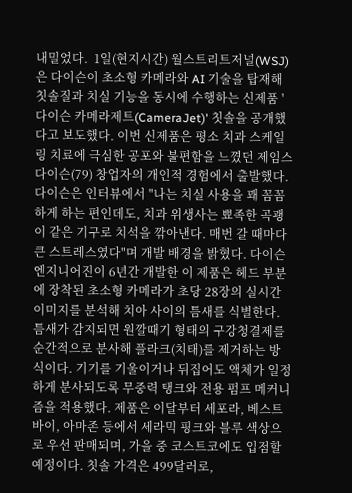내밀었다.  1일(현지시간) 월스트리트저널(WSJ)은 다이슨이 초소형 카메라와 AI 기술을 탑재해 칫솔질과 치실 기능을 동시에 수행하는 신제품 '다이슨 카메라제트(CameraJet)' 칫솔을 공개했다고 보도했다. 이번 신제품은 평소 치과 스케일링 치료에 극심한 공포와 불편함을 느꼈던 제임스 다이슨(79) 창업자의 개인적 경험에서 출발했다. 다이슨은 인터뷰에서 "나는 치실 사용을 꽤 꼼꼼하게 하는 편인데도, 치과 위생사는 뾰족한 곡괭이 같은 기구로 치석을 깎아낸다. 매번 갈 때마다 큰 스트레스였다"며 개발 배경을 밝혔다. 다이슨 엔지니어진이 6년간 개발한 이 제품은 헤드 부분에 장착된 초소형 카메라가 초당 28장의 실시간 이미지를 분석해 치아 사이의 틈새를 식별한다. 틈새가 감지되면 원깔때기 형태의 구강청결제를 순간적으로 분사해 플라크(치태)를 제거하는 방식이다. 기기를 기울이거나 뒤집어도 액체가 일정하게 분사되도록 무중력 탱크와 전용 펌프 메커니즘을 적용했다. 제품은 이달부터 세포라, 베스트바이, 아마존 등에서 세라믹 핑크와 블루 색상으로 우선 판매되며, 가을 중 코스트코에도 입점할 예정이다. 칫솔 가격은 499달러로,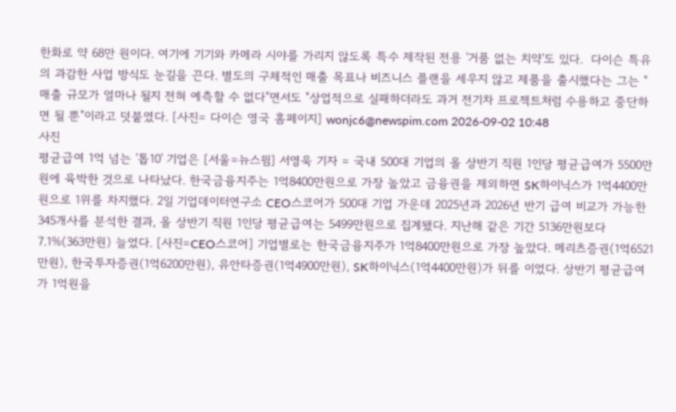한화로 약 68만 원이다. 여기에 기기와 카메라 시야를 가리지 않도록 특수 제작된 전용 '거품 없는 치약'도 있다.  다이슨 특유의 과감한 사업 방식도 눈길을 끈다. 별도의 구체적인 매출 목표나 비즈니스 플랜을 세우지 않고 제품을 출시했다는 그는 "매출 규모가 얼마나 될지 전혀 예측할 수 없다"면서도 "상업적으로 실패하더라도 과거 전기차 프로젝트처럼 수용하고 중단하면 될 뿐"이라고 덧붙였다. [사진= 다이슨 영국 홈페이지] wonjc6@newspim.com 2026-09-02 10:48
사진
평균급여 1억 넘는 '톱10' 기업은 [서울=뉴스핌] 서영욱 기자 = 국내 500대 기업의 올 상반기 직원 1인당 평균급여가 5500만원에 육박한 것으로 나타났다. 한국금융지주는 1억8400만원으로 가장 높았고 금융권을 제외하면 SK하이닉스가 1억4400만원으로 1위를 차지했다. 2일 기업데이터연구소 CEO스코어가 500대 기업 가운데 2025년과 2026년 반기 급여 비교가 가능한 345개사를 분석한 결과, 올 상반기 직원 1인당 평균급여는 5499만원으로 집계됐다. 지난해 같은 기간 5136만원보다 7.1%(363만원) 늘었다. [사진=CEO스코어] 기업별로는 한국금융지주가 1억8400만원으로 가장 높았다. 메리츠증권(1억6521만원), 한국투자증권(1억6200만원), 유안타증권(1억4900만원), SK하이닉스(1억4400만원)가 뒤를 이었다. 상반기 평균급여가 1억원을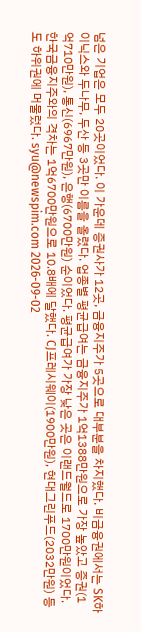넘은 기업은 모두 20곳이었다. 이 가운데 증권사가 12곳, 금융지주가 5곳으로 대부분을 차지했다. 비금융권에서는 SK하이닉스와 두나무, 두산 등 3곳만 이름을 올렸다. 업종별 평균급여는 금융지주가 1억1388만원으로 가장 높았고 증권(1억710만원), 통신(6967만원), 은행(6700만원) 순이었다. 평균급여가 가장 낮은 곳은 이랜드월드로 1700만원이었다. 한국금융지주와의 격차는 1억6700만원으로 10.8배에 달했다. CJ프레시웨이(1900만원), 현대그린푸드(2032만원) 등도 하위권에 머물렀다. syu@newspim.com 2026-09-02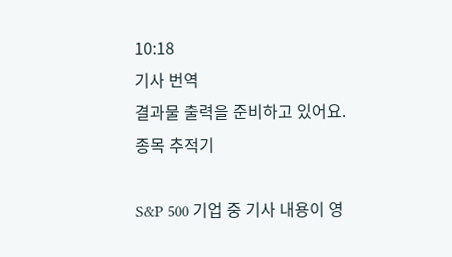10:18
기사 번역
결과물 출력을 준비하고 있어요.
종목 추적기

S&P 500 기업 중 기사 내용이 영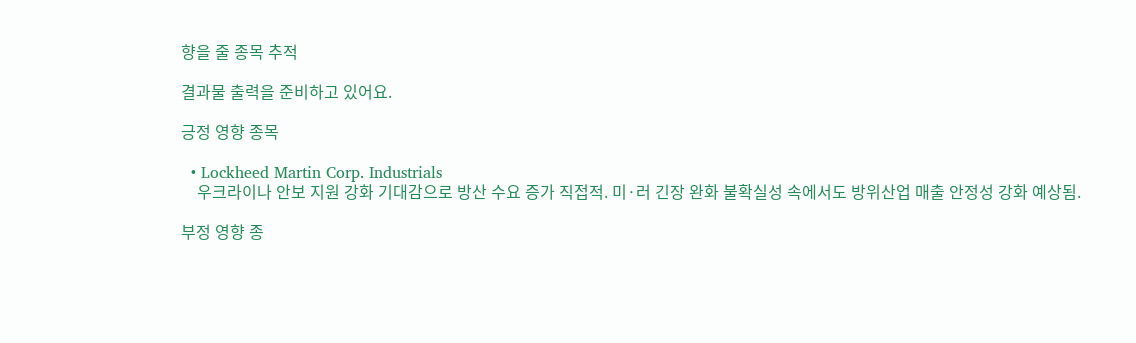향을 줄 종목 추적

결과물 출력을 준비하고 있어요.

긍정 영향 종목

  • Lockheed Martin Corp. Industrials
    우크라이나 안보 지원 강화 기대감으로 방산 수요 증가 직접적. 미·러 긴장 완화 불확실성 속에서도 방위산업 매출 안정성 강화 예상됨.

부정 영향 종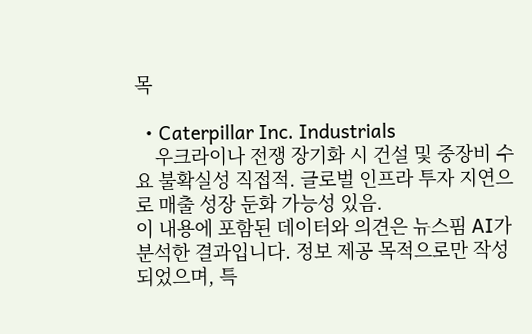목

  • Caterpillar Inc. Industrials
    우크라이나 전쟁 장기화 시 건설 및 중장비 수요 불확실성 직접적. 글로벌 인프라 투자 지연으로 매출 성장 둔화 가능성 있음.
이 내용에 포함된 데이터와 의견은 뉴스핌 AI가 분석한 결과입니다. 정보 제공 목적으로만 작성되었으며, 특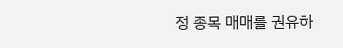정 종목 매매를 권유하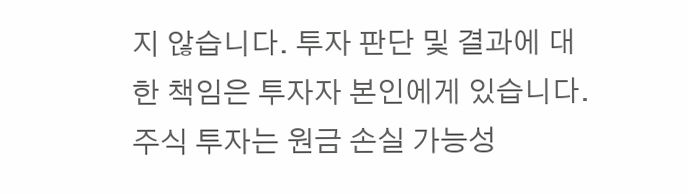지 않습니다. 투자 판단 및 결과에 대한 책임은 투자자 본인에게 있습니다. 주식 투자는 원금 손실 가능성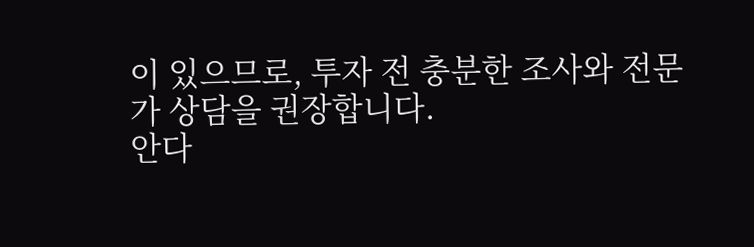이 있으므로, 투자 전 충분한 조사와 전문가 상담을 권장합니다.
안다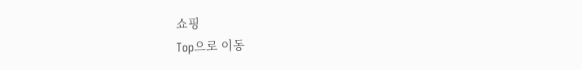쇼핑
Top으로 이동